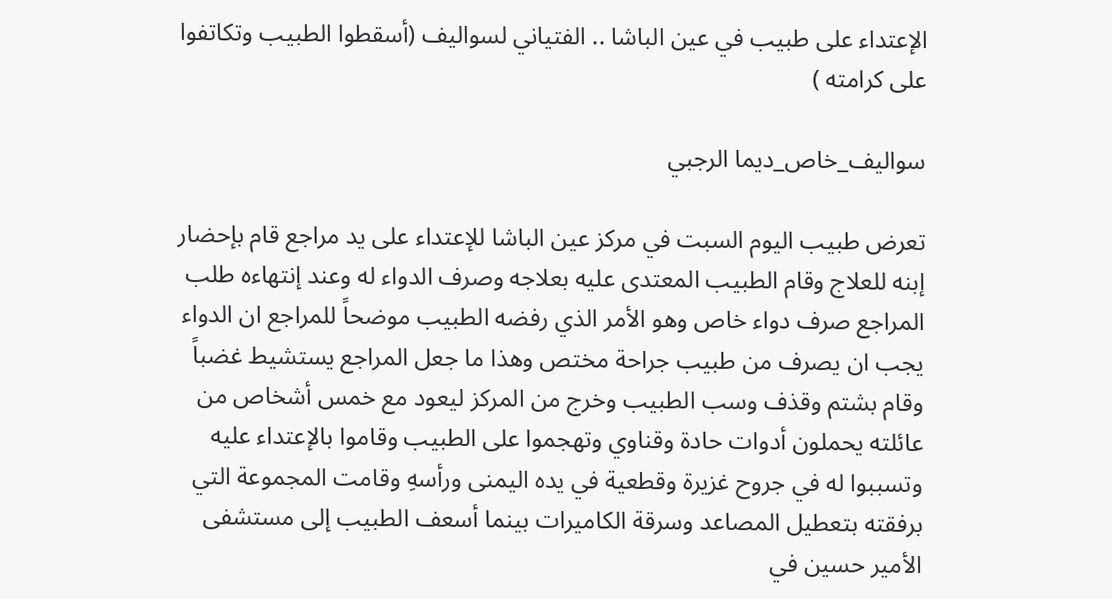الإعتداء على طبيب في عين الباشا .. الفتياني لسواليف (أسقطوا الطبيب وتكاتفوا على كرامته )

سواليف_خاص_ديما الرجبي

تعرض طبيب اليوم السبت في مركز عين الباشا للإعتداء على يد مراجع قام بإحضار إبنه للعلاج وقام الطبيب المعتدى عليه بعلاجه وصرف الدواء له وعند إنتهاءه طلب المراجع صرف دواء خاص وهو الأمر الذي رفضه الطبيب موضحاً للمراجع ان الدواء يجب ان يصرف من طبيب جراحة مختص وهذا ما جعل المراجع يستشيط غضباً وقام بشتم وقذف وسب الطبيب وخرج من المركز ليعود مع خمس أشخاص من عائلته يحملون أدوات حادة وقناوي وتهجموا على الطبيب وقاموا بالإعتداء عليه وتسببوا له في جروح غزيرة وقطعية في يده اليمنى ورأسهِ وقامت المجموعة التي برفقته بتعطيل المصاعد وسرقة الكاميرات بينما أسعف الطبيب إلى مستشفى الأمير حسين في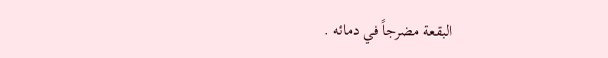البقعة مضرجاً في دمائه .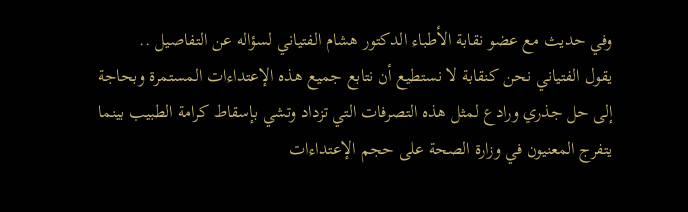وفي حديث مع عضو نقابة الأطباء الدكتور هشام الفتياني لسؤاله عن التفاصيل ..
يقول الفتياني نحن كنقابة لا نستطيع أن نتابع جميع هذه الإعتداءات المستمرة وبحاجة إلى حل جذري ورادع لمثل هذه التصرفات التي تزداد وتشي بإسقاط كرامة الطبيب بينما يتفرج المعنيون في وزارة الصحة على حجم الإعتداءات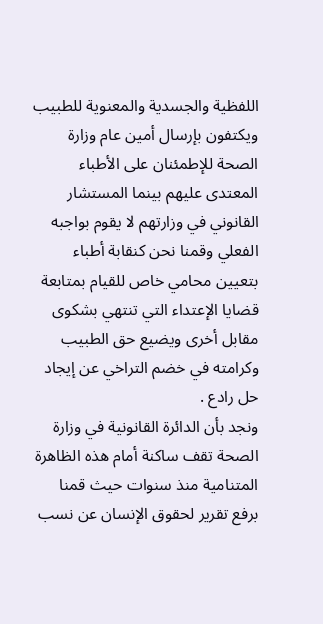اللفظية والجسدية والمعنوية للطبيب ويكتفون بإرسال أمين عام وزارة الصحة للإطمئنان على الأطباء المعتدى عليهم بينما المستشار القانوني في وزارتهم لا يقوم بواجبه الفعلي وقمنا نحن كنقابة أطباء بتعيين محامي خاص للقيام بمتابعة قضايا الإعتداء التي تنتهي بشكوى مقابل أخرى ويضيع حق الطبيب وكرامته في خضم التراخي عن إيجاد حل رادع .
ونجد بأن الدائرة القانونية في وزارة الصحة تقف ساكنة أمام هذه الظاهرة المتنامية منذ سنوات حيث قمنا برفع تقرير لحقوق الإنسان عن نسب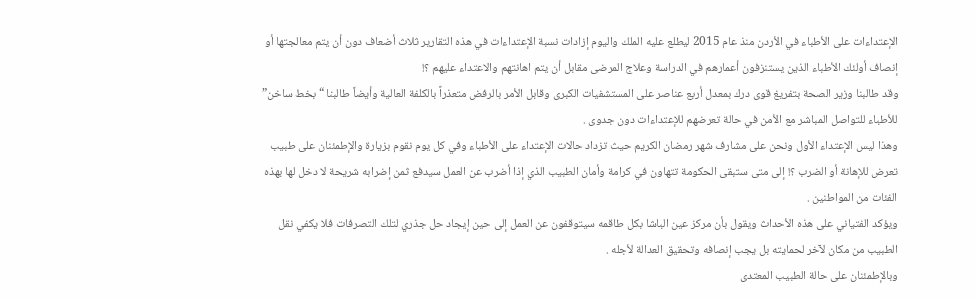الإعتداءات على الأطباء في الأردن منذ عام 2015 ليطلع عليه الملك واليوم إزادات نسبة الإعتداءات في هذه التقارير ثلاث أضعاف دون أن يتم معالجتها أو إنصاف أولئك الأطباء الذين يستنزفون أعمارهم في الدراسة وعلاج المرضى مقابل أن يتم اهانتهم والاعتداء عليهم ؟!
وقد طالبنا وزير الصحة بتفريغ قوى درك بمعدل أربع عناصر على المستشفيات الكبرى وقابل الأمر بالرفض متعذراً بالكلفة العالية وأيضاً طالبنا “بخط ساخن” للأطباء للتواصل المباشر مع الأمن في حالة تعرضهم للإعتداءات دون جدوى .
وهذا ليس الإعتداء الأول ونحن على مشارف شهر رمضان الكريم حيث تزداد حالات الإعتداء على الأطباء وفي كل يوم نقوم بزيارة والإطمئنان على طبيب تعرض للإهانة أو الضرب ؟! إلى متى ستبقى الحكومة تتهاون في كرامة وأمان الطبيب الذي إذا أضرب عن العمل سيدفع ثمن إضرابه شريحة لا دخل لها بهذه الفئات من المواطنين .
ويؤكد الفتياني على هذه الأحداث ويقول بأن مركز عين الباشا بكل طاقمه سيتوقفون عن العمل إلى حين إيجاد حل جذري لتلك التصرفات فلا يكفي نقل الطبيب من مكان لآخر لحمايته بل يجب إنصافه وتحقيق العدالة لأجله .
وبالإطمئنان على حالة الطبيب المعتدى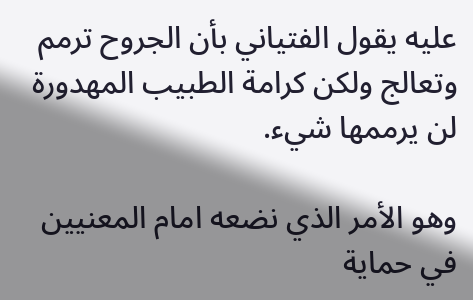عليه يقول الفتياني بأن الجروح ترمم وتعالج ولكن كرامة الطبيب المهدورة لن يرممها شيء.

وهو الأمر الذي نضعه امام المعنيين في حماية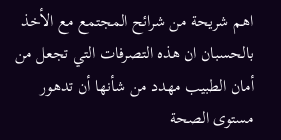اهم شريحة من شرائح المجتمع مع الأخذ بالحسبان ان هذه التصرفات التي تجعل من أمان الطبيب مهدد من شأنها أن تدهور مستوى الصحة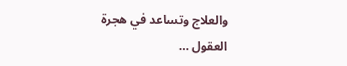والعلاج وتساعد في هجرة العقول …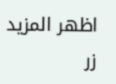اظهر المزيد
زر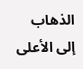الذهاب إلى الأعلى